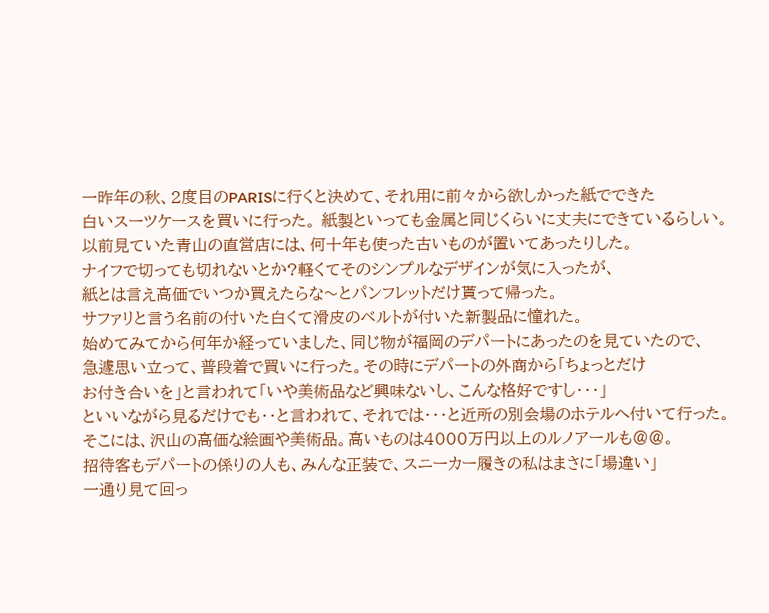一昨年の秋、2度目のPARISに行くと決めて、それ用に前々から欲しかった紙でできた
白いスーツケースを買いに行った。 紙製といっても金属と同じくらいに丈夫にできているらしい。
以前見ていた青山の直営店には、何十年も使った古いものが置いてあったりした。
ナイフで切っても切れないとか?軽くてそのシンプルなデザインが気に入ったが、
紙とは言え高価でいつか買えたらな〜とパンフレットだけ貰って帰った。
サファリと言う名前の付いた白くて滑皮のベルトが付いた新製品に憧れた。
始めてみてから何年か経っていました、同じ物が福岡のデパートにあったのを見ていたので、
急遽思い立って、普段着で買いに行った。その時にデパートの外商から「ちょっとだけ
お付き合いを」と言われて「いや美術品など興味ないし、こんな格好ですし・・・」
といいながら見るだけでも・・と言われて、それでは・・・と近所の別会場のホテルへ付いて行った。
そこには、沢山の高価な絵画や美術品。高いものは4000万円以上のルノアールも@@。
招待客もデパートの係りの人も、みんな正装で、スニーカー履きの私はまさに「場違い」
一通り見て回っ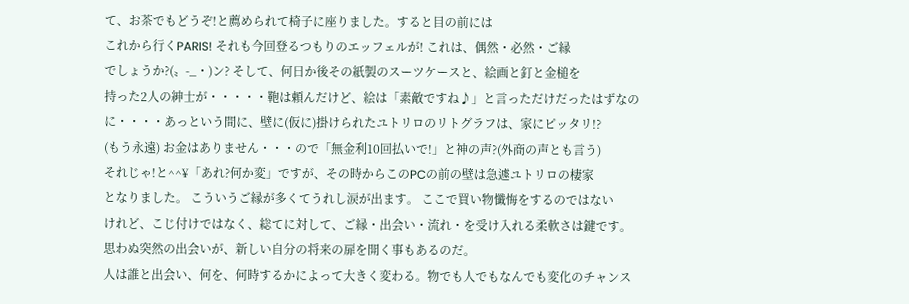て、お茶でもどうぞ!と薦められて椅子に座りました。すると目の前には
これから行くPARIS! それも今回登るつもりのエッフェルが! これは、偶然・必然・ご縁
でしょうか?(〟-_・)ン? そして、何日か後その紙製のスーツケースと、絵画と釘と金槌を
持った2人の紳士が・・・・・鞄は頼んだけど、絵は「素敵ですね♪」と言っただけだったはずなの
に・・・・あっという間に、壁に(仮に)掛けられたユトリロのリトグラフは、家にピッタリ!?
(もう永遠) お金はありません・・・ので「無金利10回払いで!」と神の声?(外商の声とも言う)
それじゃ!と^^¥「あれ?何か変」ですが、その時からこのPCの前の壁は急遽ユトリロの棲家
となりました。 こういうご縁が多くてうれし涙が出ます。 ここで買い物懺悔をするのではない
けれど、こじ付けではなく、総てに対して、ご縁・出会い・流れ・を受け入れる柔軟さは鍵です。
思わぬ突然の出会いが、新しい自分の将来の扉を開く事もあるのだ。
人は誰と出会い、何を、何時するかによって大きく変わる。物でも人でもなんでも変化のチャンス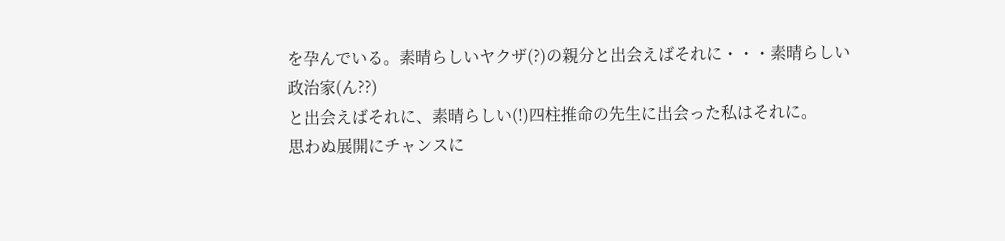を孕んでいる。素晴らしいヤクザ(?)の親分と出会えばそれに・・・素晴らしい政治家(ん??)
と出会えばそれに、素晴らしい(!)四柱推命の先生に出会った私はそれに。
思わぬ展開にチャンスに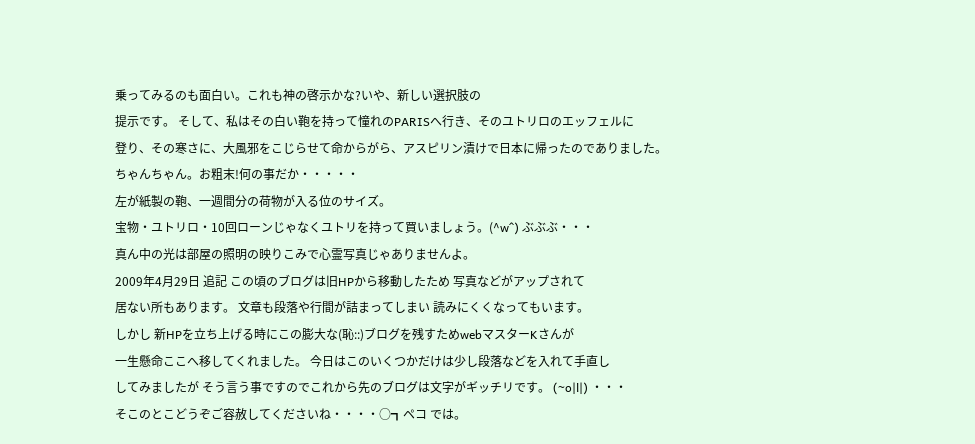乗ってみるのも面白い。これも神の啓示かな?いや、新しい選択肢の
提示です。 そして、私はその白い鞄を持って憧れのPARISへ行き、そのユトリロのエッフェルに
登り、その寒さに、大風邪をこじらせて命からがら、アスピリン漬けで日本に帰ったのでありました。
ちゃんちゃん。お粗末!何の事だか・・・・・
左が紙製の鞄、一週間分の荷物が入る位のサイズ。
宝物・ユトリロ・10回ローンじゃなくユトリを持って買いましょう。(^w^) ぶぶぶ・・・
真ん中の光は部屋の照明の映りこみで心霊写真じゃありませんよ。
2009年4月29日 追記 この頃のブログは旧HPから移動したため 写真などがアップされて
居ない所もあります。 文章も段落や行間が詰まってしまい 読みにくくなってもいます。
しかし 新HPを立ち上げる時にこの膨大な(恥::)ブログを残すためwebマスターKさんが
一生懸命ここへ移してくれました。 今日はこのいくつかだけは少し段落などを入れて手直し
してみましたが そう言う事ですのでこれから先のブログは文字がギッチリです。 (~o|l|) ・・・
そこのとこどうぞご容赦してくださいね・・・・○┓ペコ では。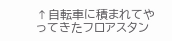↑自転車に積まれてやってきたフロアスタン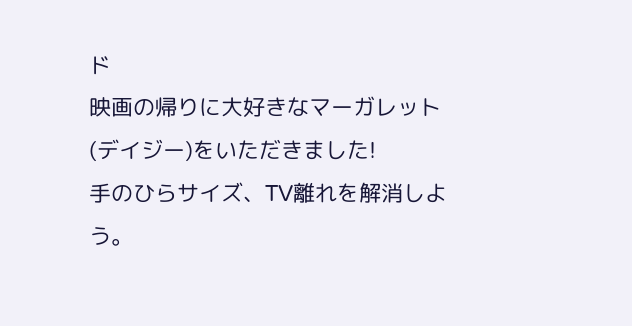ド
映画の帰りに大好きなマーガレット(デイジー)をいただきました!
手のひらサイズ、TV離れを解消しよう。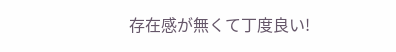存在感が無くて丁度良い!